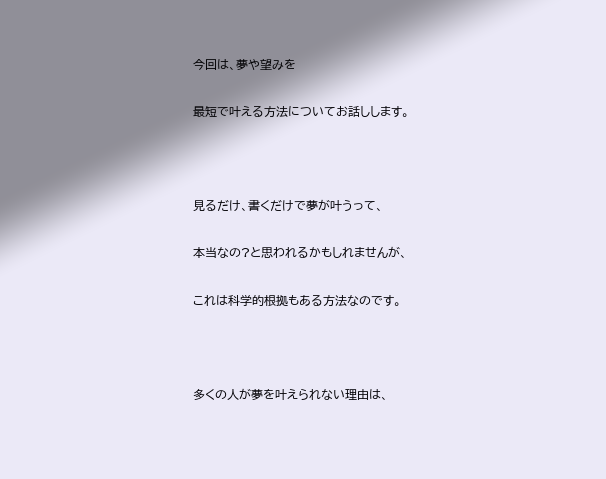今回は、夢や望みを

最短で叶える方法についてお話しします。



見るだけ、書くだけで夢が叶うって、

本当なの?と思われるかもしれませんが、

これは科学的根拠もある方法なのです。



多くの人が夢を叶えられない理由は、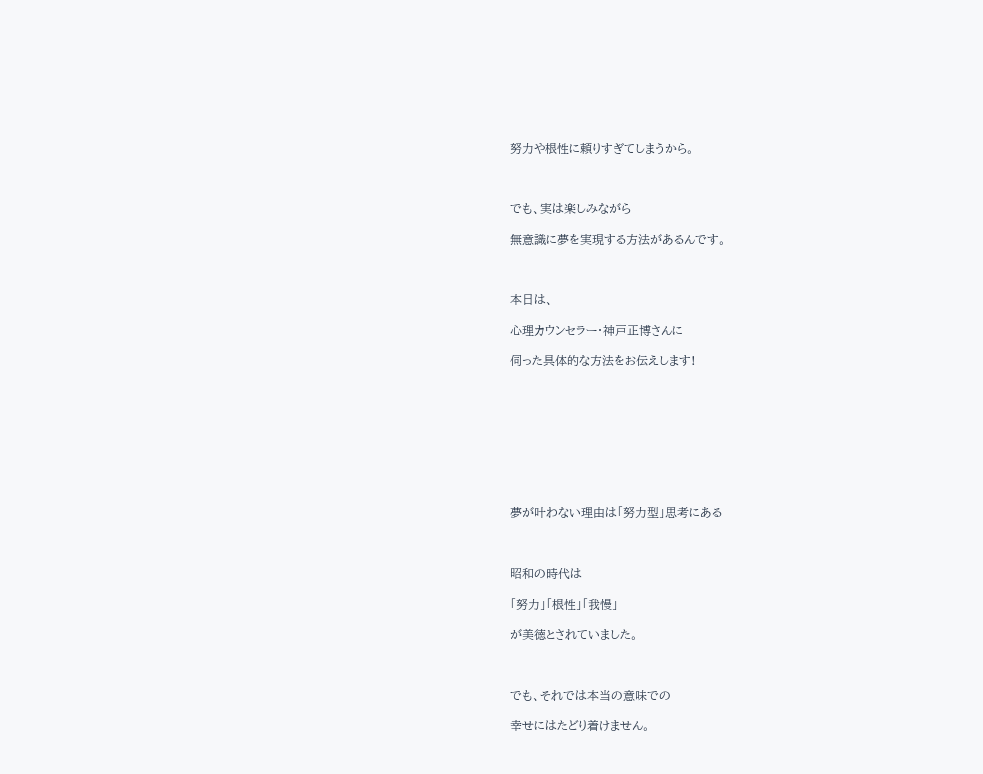努力や根性に頼りすぎてしまうから。



でも、実は楽しみながら

無意識に夢を実現する方法があるんです。



本日は、

心理カウンセラー・神戸正博さんに

伺った具体的な方法をお伝えします!









夢が叶わない理由は「努力型」思考にある



昭和の時代は

「努力」「根性」「我慢」

が美徳とされていました。



でも、それでは本当の意味での

幸せにはたどり着けません。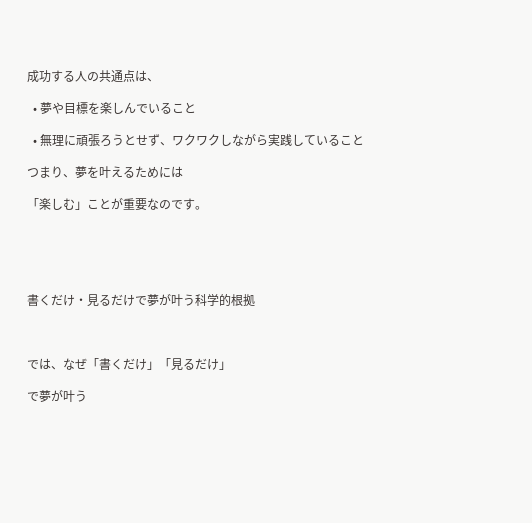成功する人の共通点は、

  • 夢や目標を楽しんでいること

  • 無理に頑張ろうとせず、ワクワクしながら実践していること

つまり、夢を叶えるためには

「楽しむ」ことが重要なのです。





書くだけ・見るだけで夢が叶う科学的根拠



では、なぜ「書くだけ」「見るだけ」

で夢が叶う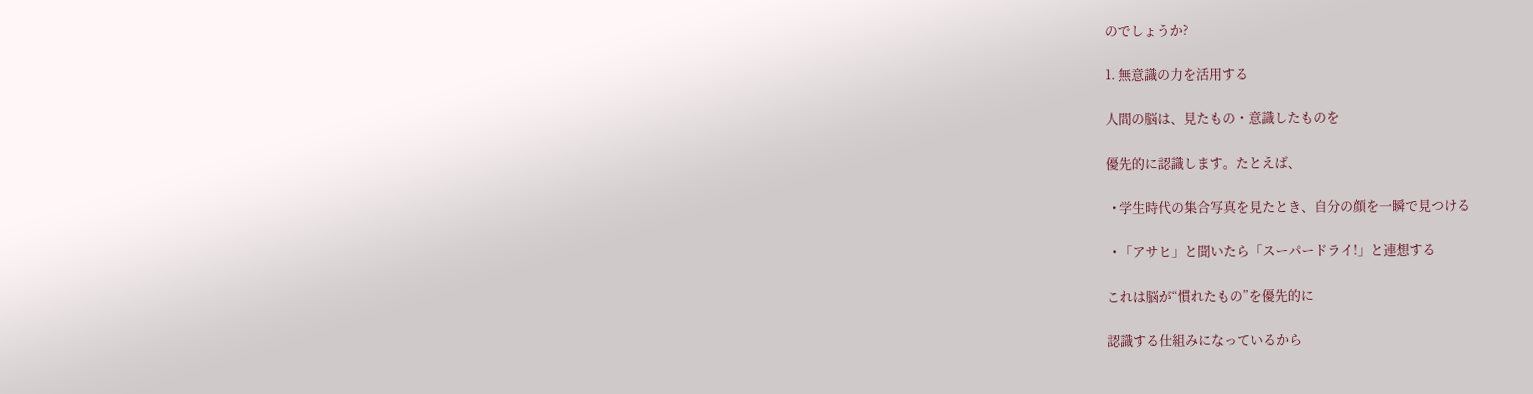のでしょうか?

1. 無意識の力を活用する

人間の脳は、見たもの・意識したものを

優先的に認識します。たとえば、

  • 学生時代の集合写真を見たとき、自分の顔を一瞬で見つける

  • 「アサヒ」と聞いたら「スーパードライ!」と連想する

これは脳が“慣れたもの”を優先的に

認識する仕組みになっているから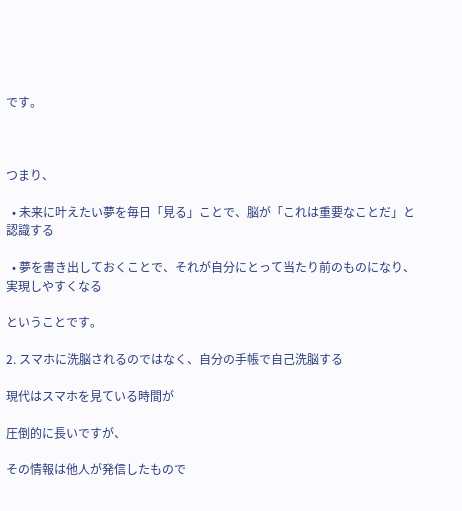です。



つまり、

  • 未来に叶えたい夢を毎日「見る」ことで、脳が「これは重要なことだ」と認識する

  • 夢を書き出しておくことで、それが自分にとって当たり前のものになり、実現しやすくなる

ということです。

2. スマホに洗脳されるのではなく、自分の手帳で自己洗脳する

現代はスマホを見ている時間が

圧倒的に長いですが、

その情報は他人が発信したもので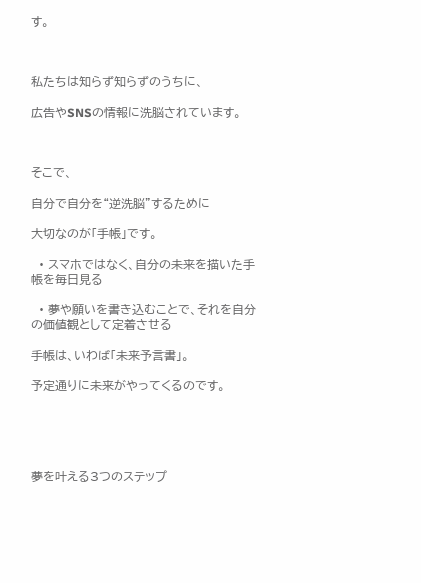す。



私たちは知らず知らずのうちに、

広告やSNSの情報に洗脳されています。



そこで、

自分で自分を“逆洗脳”するために

大切なのが「手帳」です。

  • スマホではなく、自分の未来を描いた手帳を毎日見る

  • 夢や願いを書き込むことで、それを自分の価値観として定着させる

手帳は、いわば「未来予言書」。

予定通りに未来がやってくるのです。





夢を叶える3つのステップ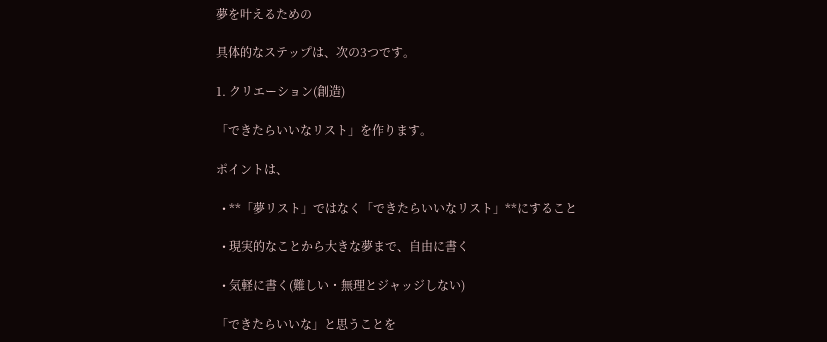夢を叶えるための

具体的なステップは、次の3つです。

1. クリエーション(創造)

「できたらいいなリスト」を作ります。

ポイントは、

  • **「夢リスト」ではなく「できたらいいなリスト」**にすること

  • 現実的なことから大きな夢まで、自由に書く

  • 気軽に書く(難しい・無理とジャッジしない)

「できたらいいな」と思うことを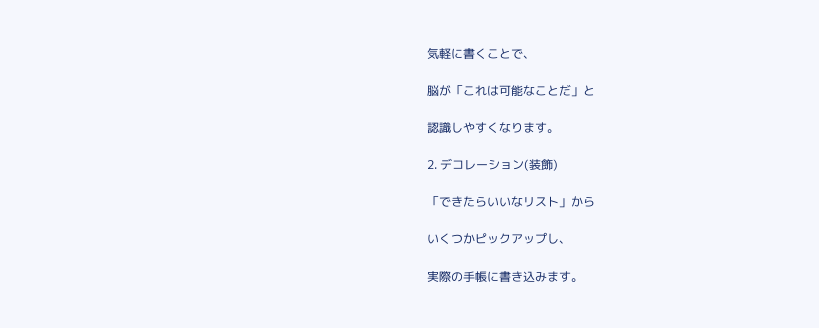気軽に書くことで、

脳が「これは可能なことだ」と

認識しやすくなります。

2. デコレーション(装飾)

「できたらいいなリスト」から

いくつかピックアップし、

実際の手帳に書き込みます。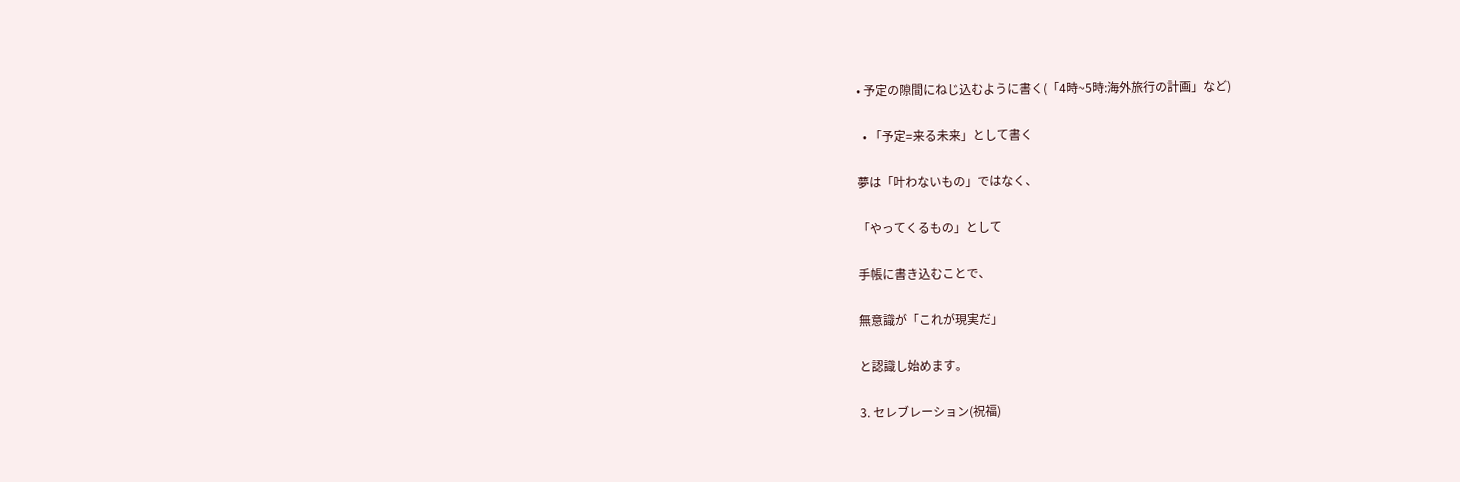• 予定の隙間にねじ込むように書く(「4時~5時:海外旅行の計画」など)

  • 「予定=来る未来」として書く

夢は「叶わないもの」ではなく、

「やってくるもの」として

手帳に書き込むことで、

無意識が「これが現実だ」

と認識し始めます。

3. セレブレーション(祝福)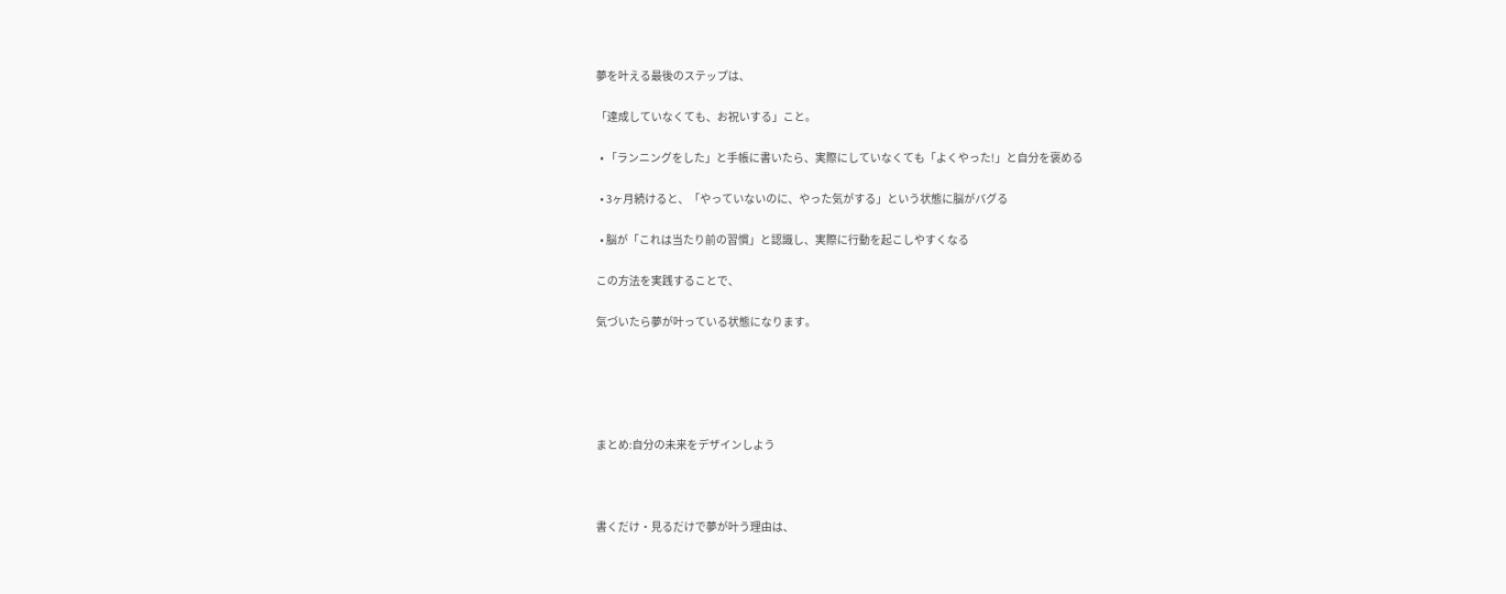夢を叶える最後のステップは、

「達成していなくても、お祝いする」こと。

  • 「ランニングをした」と手帳に書いたら、実際にしていなくても「よくやった!」と自分を褒める

  • 3ヶ月続けると、「やっていないのに、やった気がする」という状態に脳がバグる

  • 脳が「これは当たり前の習慣」と認識し、実際に行動を起こしやすくなる

この方法を実践することで、

気づいたら夢が叶っている状態になります。





まとめ:自分の未来をデザインしよう



書くだけ・見るだけで夢が叶う理由は、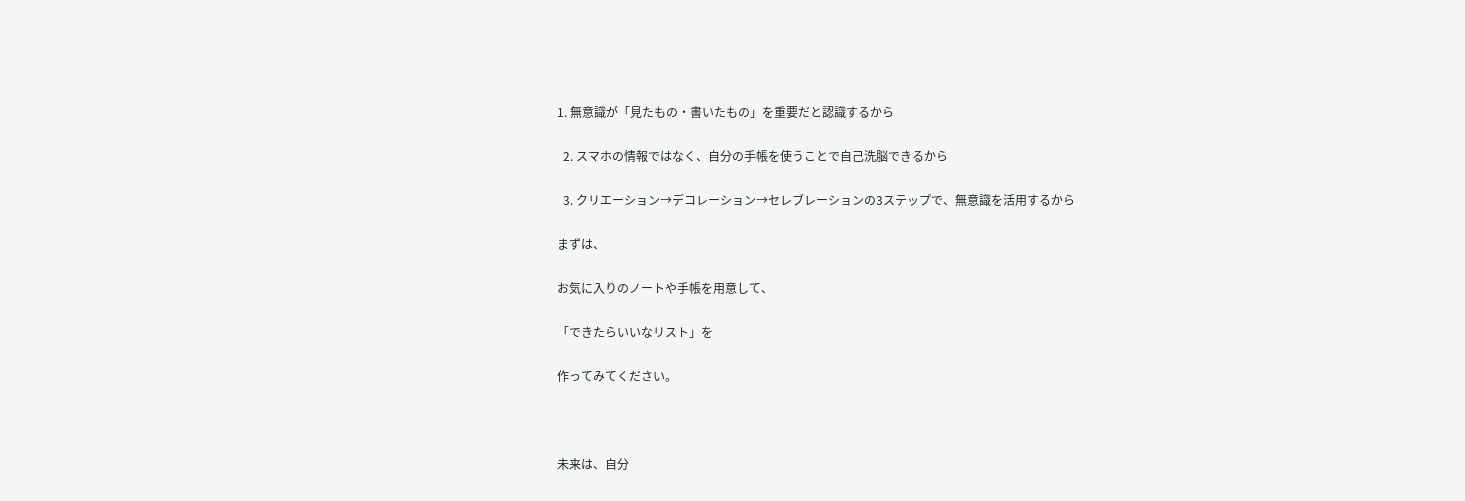1. 無意識が「見たもの・書いたもの」を重要だと認識するから

  2. スマホの情報ではなく、自分の手帳を使うことで自己洗脳できるから

  3. クリエーション→デコレーション→セレブレーションの3ステップで、無意識を活用するから

まずは、

お気に入りのノートや手帳を用意して、

「できたらいいなリスト」を

作ってみてください。



未来は、自分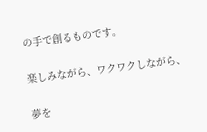の手で創るものです。

楽しみながら、ワクワクしながら、

夢を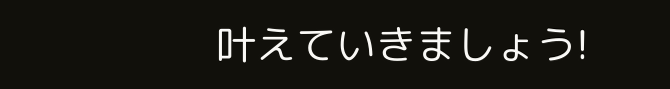叶えていきましょう!